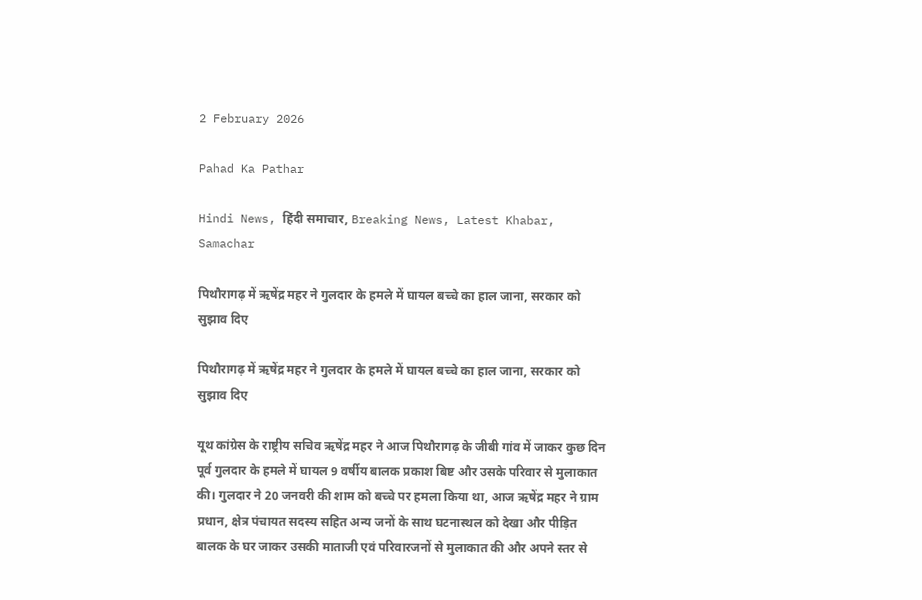2 February 2026

Pahad Ka Pathar

Hindi News, हिंदी समाचार, Breaking News, Latest Khabar, Samachar

पिथौरागढ़ में ऋषेंद्र महर ने गुलदार के हमले में घायल बच्चे का हाल जाना, सरकार को सुझाव दिए

पिथौरागढ़ में ऋषेंद्र महर ने गुलदार के हमले में घायल बच्चे का हाल जाना, सरकार को सुझाव दिए

यूथ कांग्रेस के राष्ट्रीय सचिव ऋषेंद्र महर ने आज पिथौरागढ़ के जीबी गांव में जाकर कुछ दिन पूर्व गुलदार के हमले में घायल 9 वर्षीय बालक प्रकाश बिष्ट और उसके परिवार से मुलाकात की। गुलदार ने 20 जनवरी की शाम को बच्चे पर हमला किया था, आज ऋषेंद्र महर ने ग्राम प्रधान, क्षेत्र पंचायत सदस्य सहित अन्य जनों के साथ घटनास्थल को देखा और पीड़ित बालक के घर जाकर उसकी माताजी एवं परिवारजनों से मुलाकात की और अपने स्तर से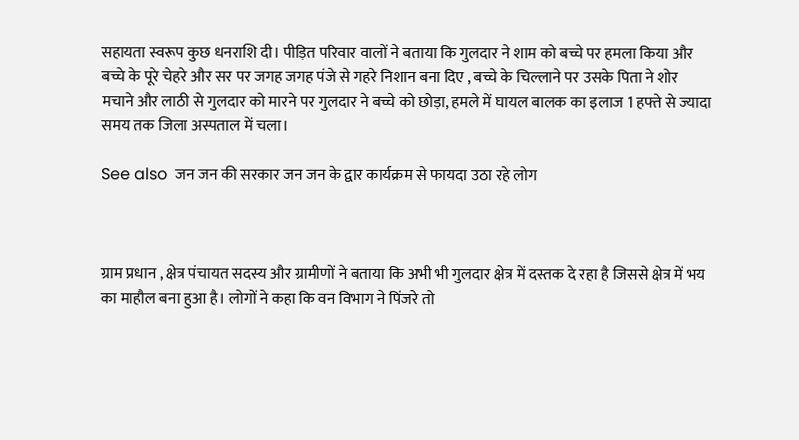सहायता स्वरूप कुछ धनराशि दी। पीड़ित परिवार वालों ने बताया कि गुलदार ने शाम को बच्चे पर हमला किया और बच्चे के पूरे चेहरे और सर पर जगह जगह पंजे से गहरे निशान बना दिए , बच्चे के चिल्लाने पर उसके पिता ने शोर मचाने और लाठी से गुलदार को मारने पर गुलदार ने बच्चे को छोड़ा, हमले में घायल बालक का इलाज 1 हफ्ते से ज्यादा समय तक जिला अस्पताल में चला।

See also  जन जन की सरकार जन जन के द्वार कार्यक्रम से फायदा उठा रहे लोग



ग्राम प्रधान , क्षेत्र पंचायत सदस्य और ग्रामीणों ने बताया कि अभी भी गुलदार क्षेत्र में दस्तक दे रहा है जिससे क्षेत्र में भय का माहौल बना हुआ है। लोगों ने कहा कि वन विभाग ने पिंजरे तो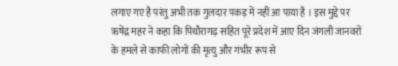लगाए गए है परंतु अभी तक गुलदार पकड़ में नहीं आ पाया है । इस मुद्दे पर ऋषेंद्र महर ने कहा कि पिथौरागढ़ सहित पूरे प्रदेश में आए दिन जंगली जानवरों के हमले से काफी लोगों की मृत्यु और गंभीर रूप से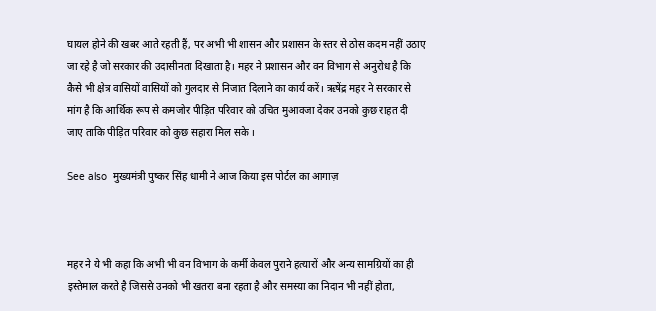घायल होने की खबर आते रहती हैं, पर अभी भी शासन और प्रशासन के स्तर से ठोस कदम नहीं उठाए जा रहे है जो सरकार की उदासीनता दिखाता है। महर ने प्रशासन और वन विभाग से अनुरोध है कि कैसे भी क्षेत्र वासियों वासियों को गुलदार से निजात दिलाने का कार्य करें। ऋषेंद्र महर ने सरकार से मांग है कि आर्थिक रूप से कमजोर पीड़ित परिवार को उचित मुआवजा देकर उनको कुछ राहत दी जाए ताकि पीड़ित परिवार को कुछ सहारा मिल सके ।

See also  मुख्यमंत्री पुष्कर सिंह धामी ने आज किया इस पोर्टल का आगाज़



महर ने ये भी कहा कि अभी भी वन विभाग के कर्मी केवल पुराने हत्यारों और अन्य सामग्रियों का ही इस्तेमाल करते है जिससे उनको भी खतरा बना रहता है और समस्या का निदान भी नहीं होता,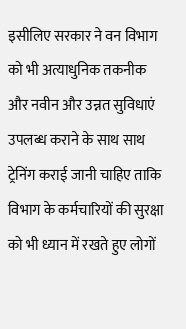इसीलिए सरकार ने वन विभाग को भी अत्याधुनिक तकनीक और नवीन और उन्नत सुविधाएं उपलब्ध कराने के साथ साथ ट्रेनिंग कराई जानी चाहिए ताकि विभाग के कर्मचारियों की सुरक्षा को भी ध्यान में रखते हुए लोगों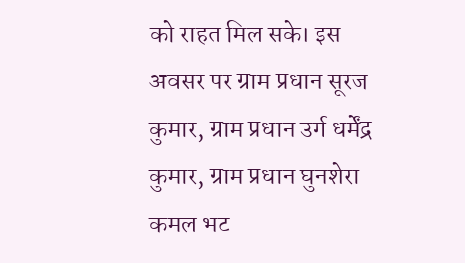को राहत मिल सके। इस अवसर पर ग्राम प्रधान सूरज कुमार, ग्राम प्रधान उर्ग धर्मेंद्र कुमार, ग्राम प्रधान घुनशेरा कमल भट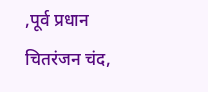,पूर्व प्रधान चितरंजन चंद,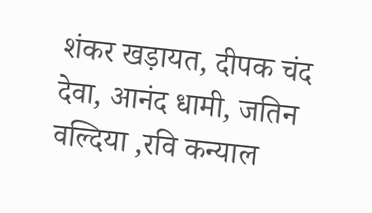शंकर खड़ायत, दीपक चंद देवा, आनंद धामी, जतिन वल्दिया ,रवि कन्याल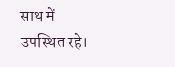साथ में उपस्थित रहे।